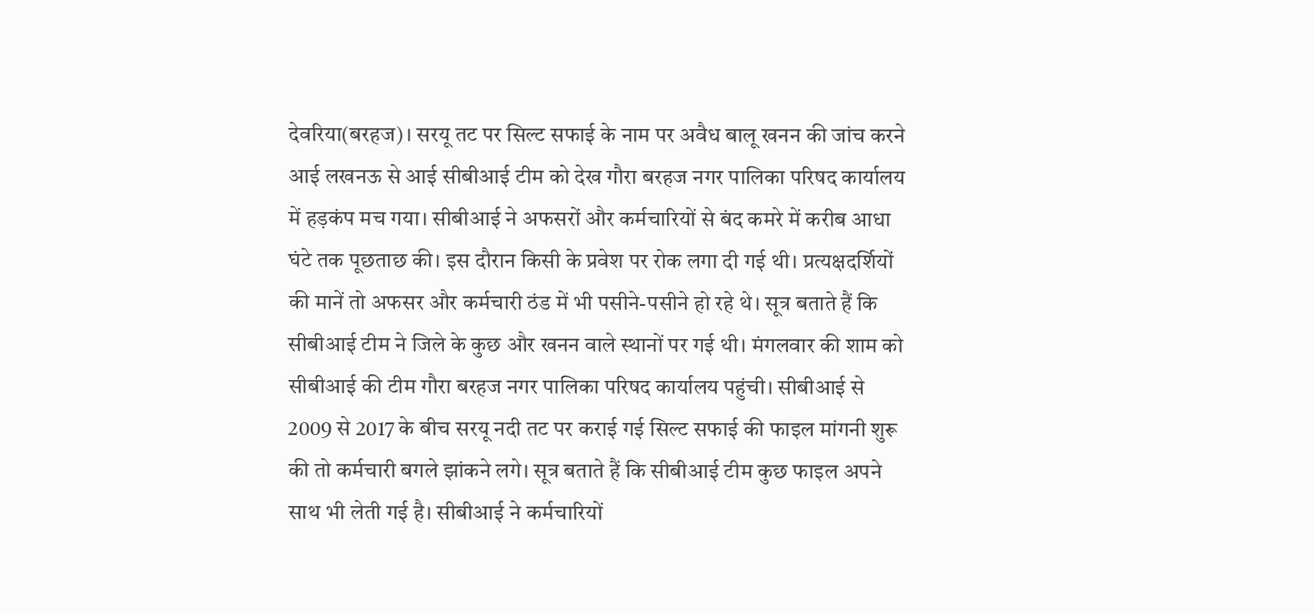देवरिया(बरहज)। सरयू तट पर सिल्ट सफाई के नाम पर अवैध बालू खनन की जांच करने आई लखनऊ से आई सीबीआई टीम को देख गौरा बरहज नगर पालिका परिषद कार्यालय में हड़कंप मच गया। सीबीआई ने अफसरों और कर्मचारियों से बंद कमरे में करीब आधा घंटे तक पूछताछ की। इस दौरान किसी के प्रवेश पर रोक लगा दी गई थी। प्रत्यक्षदर्शियों की मानें तो अफसर और कर्मचारी ठंड में भी पसीने-पसीने हो रहे थे। सूत्र बताते हैं कि सीबीआई टीम ने जिले के कुछ और खनन वाले स्थानों पर गई थी। मंगलवार की शाम को सीबीआई की टीम गौरा बरहज नगर पालिका परिषद कार्यालय पहुंची। सीबीआई से 2009 से 2017 के बीच सरयू नदी तट पर कराई गई सिल्ट सफाई की फाइल मांगनी शुरू की तो कर्मचारी बगले झांकने लगे। सूत्र बताते हैं कि सीबीआई टीम कुछ फाइल अपने साथ भी लेती गई है। सीबीआई ने कर्मचारियों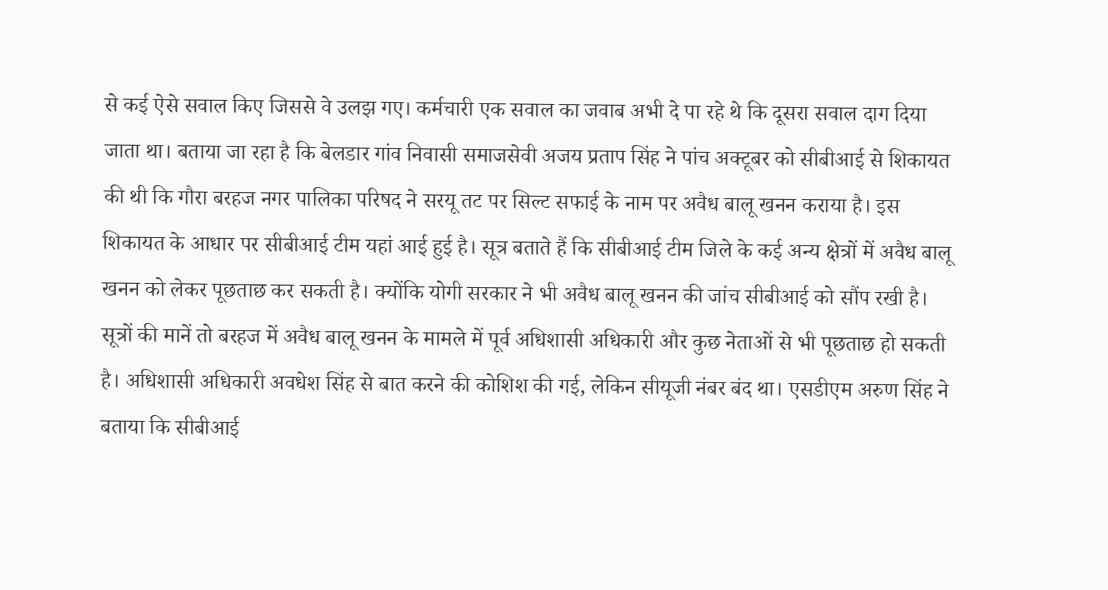से कई ऐसे सवाल किए जिससे वे उलझ गए। कर्मचारी एक सवाल का जवाब अभी दे पा रहे थे कि दूसरा सवाल दाग दिया जाता था। बताया जा रहा है कि बेलडार गांव निवासी समाजसेवी अजय प्रताप सिंह ने पांच अक्टूबर को सीबीआई से शिकायत की थी कि गौरा बरहज नगर पालिका परिषद ने सरयू तट पर सिल्ट सफाई के नाम पर अवैध बालू खनन कराया है। इस शिकायत के आधार पर सीबीआई टीम यहां आई हुई है। सूत्र बताते हैं कि सीबीआई टीम जिले के कई अन्य क्षेत्रों में अवैध बालू खनन को लेकर पूछताछ कर सकती है। क्योंकि योगी सरकार ने भी अवैध बालू खनन की जांच सीबीआई को सौंप रखी है। सूत्रों की मानें तो बरहज में अवैध बालू खनन के मामले में पूर्व अधिशासी अधिकारी और कुछ नेताओं से भी पूछताछ हो सकती है। अधिशासी अधिकारी अवधेश सिंह से बात करने की कोशिश की गई, लेकिन सीयूजी नंबर बंद था। एसडीएम अरुण सिंह ने बताया कि सीबीआई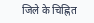जिले के चिह्नित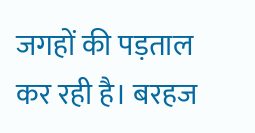जगहों की पड़ताल कर रही है। बरहज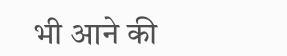भी आने की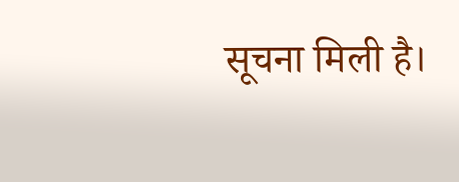सूचना मिली है।